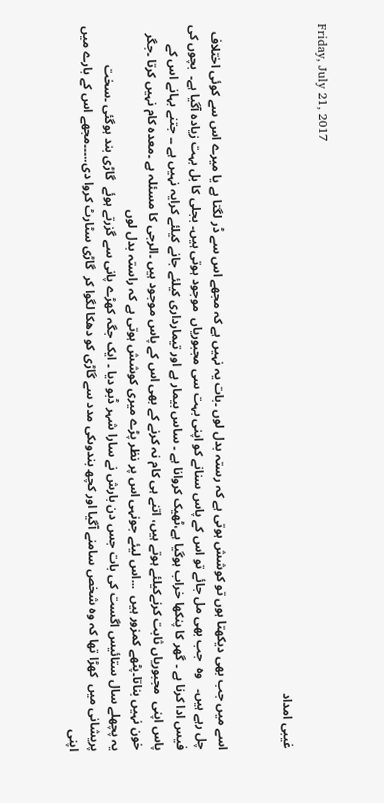Friday, July 21, 2017

غیبی امداد


اسے میں جب بھی دیکھتا ہوں تو کوشش ہوتی ہے کہ رستہ بدل لوں ۔بات یہ نہیں ہے کہ مجھے اس سے ڈر لگتا ہے یا میرے اس سے کوئی اختلاف چل رہے ہیں۔   وہ  جب بھی مل جائے تو اس کے پاس سنانے کو اپنی بہت سی مجبوریاں  موجود ہوتی ہیں۔ بجلی کا بل بہت زیادہ آگیا ہے۔  بچوں کی فیس ادا کرنا ہے ۔ گھر کا پنکھا خراب ہوگیا ہے،ٹھیک کروانا ہے ۔ ساس بیمار ہے اور تیمارداری کیلئے جانے کیلئے کرایہ نہیں ہے ۔۔ جتنے بہانے اس کے پاس اپنی  مجبوریاں ثابت کرنےکیلئے ہوتے ہیں، اتنے ہی کام نہ کرنے کے بھی اس کے پاس موجود ہیں ۔الرجی کا مسئلہ ہے ۔معدہ کام نہیں کرتا ۔جگر خون نہیں بناتا۔پٹھے کمزور ہیں  ...اس لیئے جونہی اس پر نظر پڑے میری کوشش ہوتی ہے کہ راستہ بدل لوں
یہ پچھلے سال ستائیس اگست کی بات جس دن بارش نے سارا شہر ڈبو دیا ۔ ایک جگہ کھڑے پانی سے گزرتے ہوئے  گاڑی بند ہوگئی ۔سخت پریشانی میں  کھڑا تھا کہ وہ شخص سامنے آگیا اور کچھ بندوںکی مدد سے گاڑی کو دھکا لگوا کر  گاڑی سٹارٹ کروا دی..۔۔۔مجھے اس کے بارے میں اپنی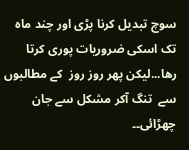سوچ تبدیل کرنا پڑی اور چند ماہ تک اسکی ضروریات پوری کرتا رھا...لیکن پھر روز روز  کے مطالبوں سے  تنگ آکر مشکل سے جان چھڑائی۔۔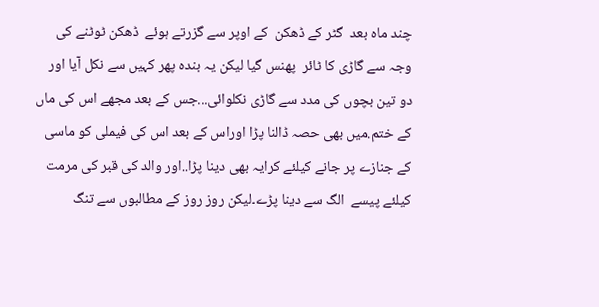چند ماہ بعد  گٹر کے ڈھکن  کے اوپر سے گزرتے ہوئے  ڈھکن ٹوٹنے کی وجہ سے گاڑی کا ٹائر  پھنس گیا لیکن یہ بندہ پھر کہیں سے نکل آیا اور دو تین بچوں کی مدد سے گاڑی نکلوائی...جس کے بعد مجھے اس کی ماں کے ختم.میں بھی حصہ ڈالنا پڑا اوراس کے بعد اس کی فیملی کو ماسی کے جنازے پر جانے کیلئے کرایہ بھی دینا پڑا..اور والد کی قبر کی مرمت کیلئے پیسے  الگ سے دینا پڑے۔لیکن روز روز کے مطالبوں سے تنگ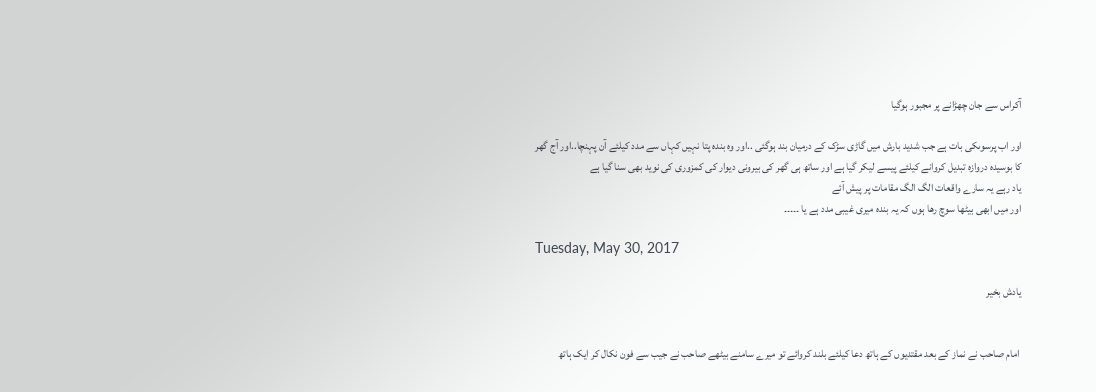آکراس سے جان چھڑانے پر مجبور ہوگیا

اور اب پرسوںکی بات ہے جب شدید بارش میں گاڑی سڑک کے درمیان بند ہوگئی ..اور وہ بندہ پتا نہیں کہاں سے مدد کیلئے آن پہنچا..اور آج گھر  کا بوسیدہ دروازہ تبدیل کروانے کیلئے پیسے لیکر گیا ہے اور ساتھ ہی گھر کی بیرونی دیوار کی کمزوری کی نوید بھی سنا گیا ہے
یاد رہے یہ سارے واقعات الگ الگ مقامات پر پیش آئے
اور میں ابھی بیٹھا سوچ رھا ہوں کہ یہ بندہ میری غیبی مدد ہے یا ۔۔۔۔۔

Tuesday, May 30, 2017

یادش بخیر


 امام صاحب نے نماز کے بعد مقتدیوں کے ہاتھ دعا کیلئے بلند کروائے تو میرے سامنے بیٹھے صاحب نے جیب سے فون نکال کر ایک ہاتھ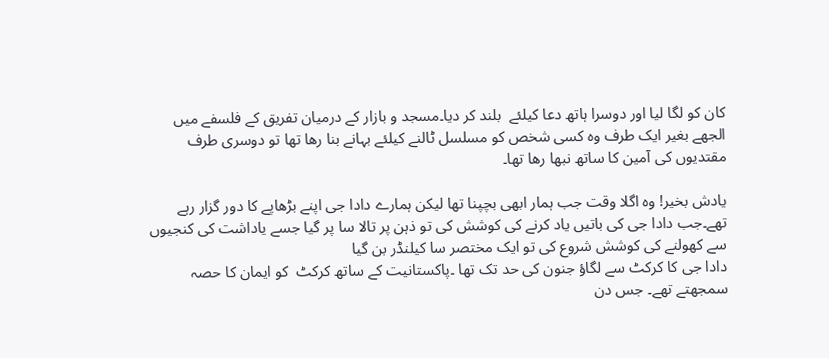کان کو لگا لیا اور دوسرا ہاتھ دعا کیلئے  بلند کر دیا۔مسجد و بازار کے درمیان تفریق کے فلسفے میں الجھے بغیر ایک طرف وہ کسی شخص کو مسلسل ٹالنے کیلئے بہانے بنا رھا تھا تو دوسری طرف مقتدیوں کی آمین کا ساتھ نبھا رھا تھا۔

یادش بخیر! وہ اگلا وقت جب ہمار ابھی بچپنا تھا لیکن ہمارے دادا جی اپنے بڑھاپے کا دور گزار رہے تھے۔جب دادا جی کی باتیں یاد کرنے کی کوشش کی تو ذہن پر تالا سا پر گیا جسے یاداشت کی کنجیوں سے کھولنے کی کوشش شروع کی تو ایک مختصر سا کیلنڈر بن گیا
دادا جی کا کرکٹ سے لگاؤ جنون کی حد تک تھا ۔پاکستانیت کے ساتھ کرکٹ  کو ایمان کا حصہ سمجھتے تھے۔ جس دن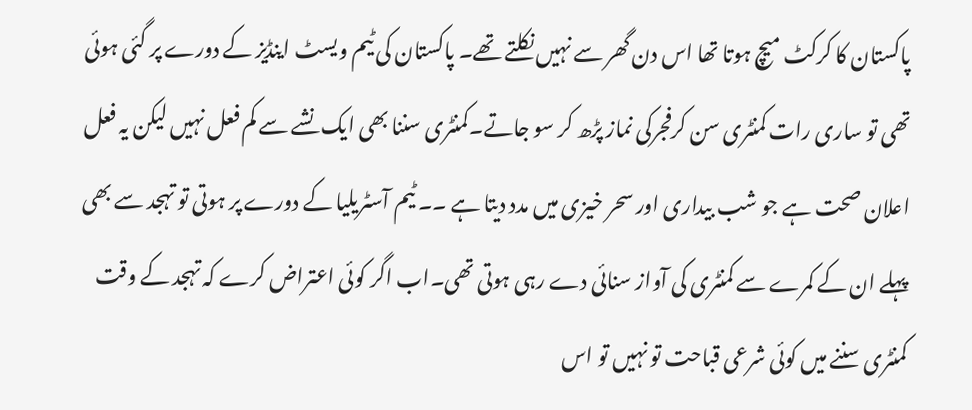پاکستان کا کرکٹ میچ ہوتا تھا اس دن گھر سے نہیں نکلتے تھے۔ پاکستان کی ٹیم ویسٹ اینڈیز کے دورے پر گئی ہوئی تھی تو ساری رات کمنٹری سن کرفجرکی نماز پڑھ کر سو جاتے۔کمنٹری سننا بھی ایک نشے سے کم فعل نہیں لیکن یہ فعل اعلان صحت ہے جو شب بیداری اور سحر خیزی میں مدد دیتا ہے ۔۔ ٹیم آسٹریلیا کے دورے پر ہوتی تو تہجد سے بھی پہلے ان کے کمرے سے کمنٹری کی آواز سنائی دے رہی ہوتی تھی۔اب اگر کوئی اعتراض کرے کہ تہجد کے وقت کمنٹری سننے میں کوئی شرعی قباحت تو نہیں تو اس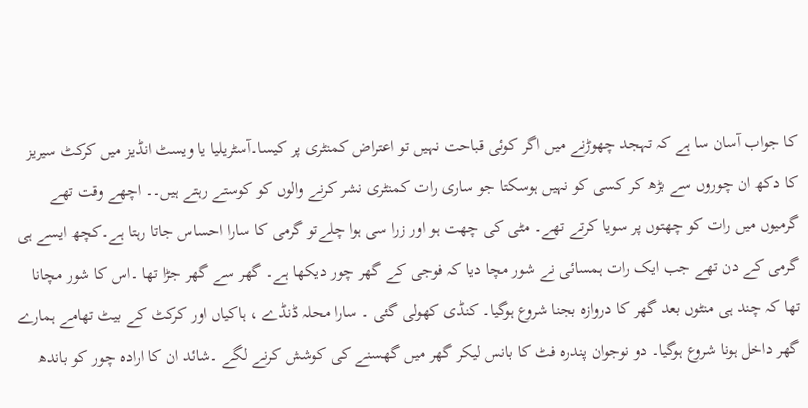کا جواب آسان سا ہے کہ تہجد چھوڑنے میں اگر کوئی قباحت نہیں تو اعتراض کمنٹری پر کیسا۔آسٹریلیا یا ویسٹ انڈیز میں کرکٹ سیریز کا دکھ ان چوروں سے بڑھ کر کسی کو نہیں ہوسکتا جو ساری رات کمنٹری نشر کرنے والوں کو کوستے رہتے ہیں۔۔ اچھے وقت تھے گرمیوں میں رات کو چھتوں پر سویا کرتے تھے۔ مٹی کی چھت ہو اور زرا سی ہوا چلےتو گرمی کا سارا احساس جاتا رہتا ہے۔کچھ ایسے ہی گرمی کے دن تھے جب ایک رات ہمسائی نے شور مچا دیا کہ فوجی کے گھر چور دیکھا ہے۔ گھر سے گھر جڑا تھا ۔اس کا شور مچانا تھا کہ چند ہی منٹوں بعد گھر کا دروازہ بجنا شروع ہوگیا۔ کنڈی کھولی گئی ۔ سارا محلہ ڈنڈے ، ہاکیاں اور کرکٹ کے بیٹ تھامے ہمارے گھر داخل ہونا شروع ہوگیا۔ دو نوجوان پندرہ فٹ کا بانس لیکر گھر میں گھسنے کی کوشش کرنے لگے ۔شائد ان کا ارادہ چور کو باندھ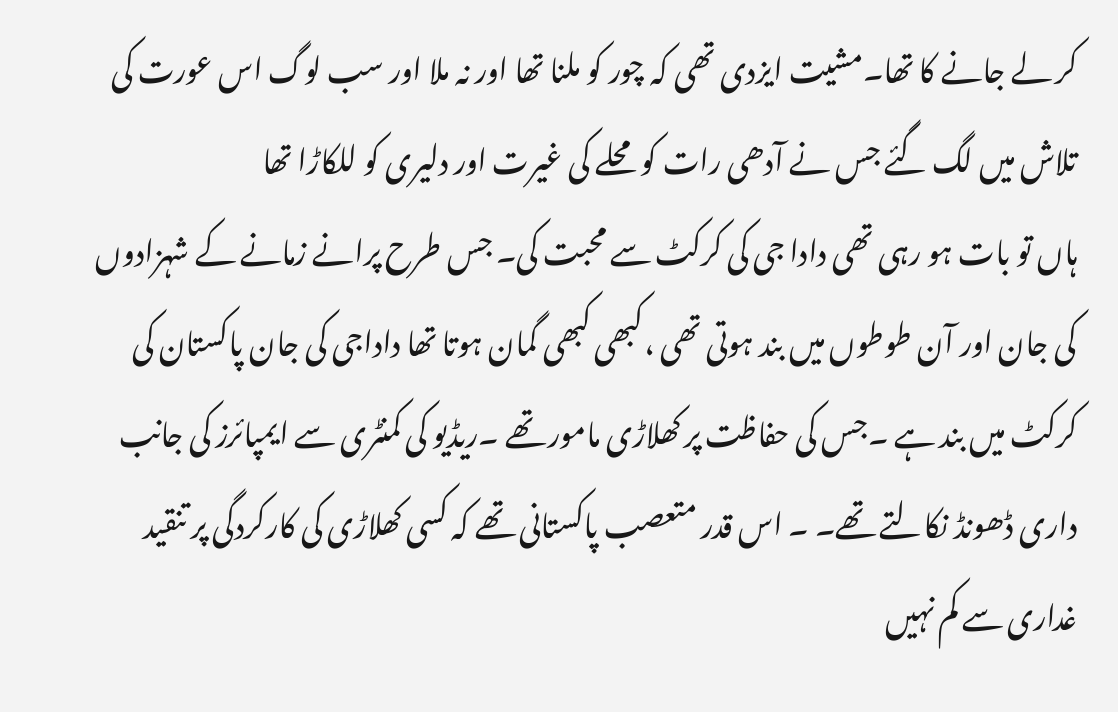کر لے جانے کا تھا۔مشیت ایزدی تھی کہ چور کو ملنا تھا اور نہ ملا اور سب لوگ اس عورت کی تلاش میں لگ گئے جس نے آدھی رات کو محلے کی غیرت اور دلیری کو للکاڑا تھا
ہاں تو بات ہو رہی تھی دادا جی کی کرکٹ سے محبت کی۔ جس طرح پرانے زمانے کے شہزادوں کی جان اور آن طوطوں میں بند ہوتی تھی ،کبھی کبھی گمان ہوتا تھا داداجی کی جان پاکستان کی کرکٹ میں بند ہے ۔جس کی حفاظت پر کھلاڑی مامور تھے ۔ریڈیو کی کمنٹری سے ایمپائرز کی جانب داری ڈھونڈ نکالتے تھے۔ ۔ اس قدر متعصب پاکستانی تھے کہ کسی کھلاڑی کی کارکردگی پر تنقید  غداری سے کم نہیں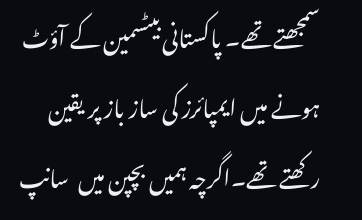سمجھتے تھے۔ پاکستانی بیٹسمین کے آؤٹ ہونے میں ایمپائرز کی ساز باز پر یقین رکھتے تھے۔اگرچہ ہمیں بچپن میں  سانپ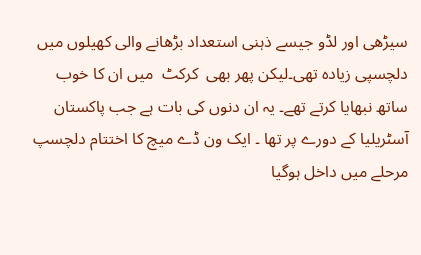سیڑھی اور لڈو جیسے ذہنی استعداد بڑھانے والی کھیلوں میں دلچسپی زیادہ تھی۔لیکن پھر بھی  کرکٹ  میں ان کا خوب ساتھ نبھایا کرتے تھے۔ یہ ان دنوں کی بات ہے جب پاکستان آسٹریلیا کے دورے پر تھا ۔ ایک ون ڈے میچ کا اختتام دلچسپ مرحلے میں داخل ہوگیا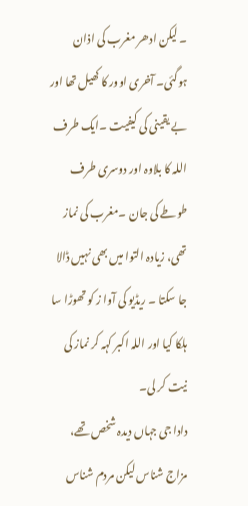۔ لیکن ادھر مغرب کی اذان ہوگئی۔ آخری اوور کا کھیل تھا اور بے یقینی کی کیفیت ۔ایک طرف اللہ کا بلاوہ اور دوسری طرف طوطے کی جان ۔مغرب کی نماز تھی، زیادہ التوا میں بھی نہیں ڈالا جا سکتا ۔ ریڈیو کی آوا ز کو تھوڑا سا ہلکا کیا اور اللہ اکبر کہہ کر نماز کی نیت کر لی۔
دادا جی جہاں دیدہ شخص تھے، مزاج شناس لیکن مردم شناس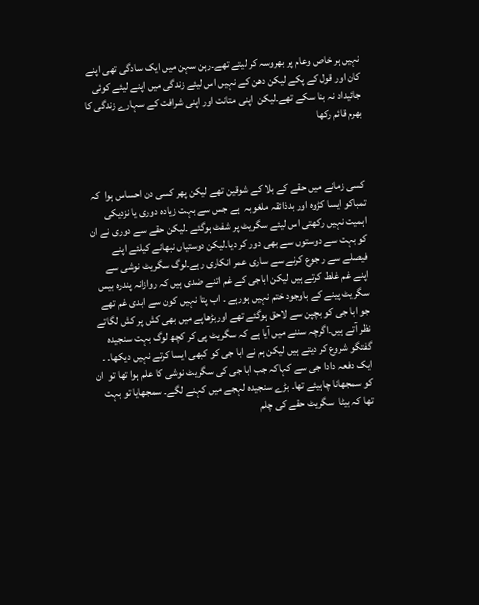نہیں ہر خاص وعام پر بھروسہ کر لیتے تھے۔رہن سہن میں ایک سادگی تھی اپنے کان اور قول کے پکے لیکن دھن کے نہیں اس لیئے زندگی میں اپنے لیئے کوئی جائیداد نہ بنا سکے تھے۔لیکن  اپنی متانت اور اپنی شرافت کے سہارے زندگی کا بھرم قائم رکھا



کسی زمانے میں حقے کے بلا کے شوقین تھے لیکن پھر کسی دن احساس ہوا  کہ تمباکو ایسا کڑوہ اور بدذائقہ ملغوبہ  ہے جس سے بہت زیادہ دوری یا نزدیکی اہمیت نہیں رکھتی اس لیئے سگریٹ پر شفٹ ہوگئے ۔لیکن حقے سے دوری نے ان کو بہت سے دوستوں سے بھی دور کر دیا۔لیکن دوستیاں نبھانے کیلئے اپنے فیصلے سے ر جوع کرنے سے ساری عمر انکاری رہے۔لوگ سگریٹ نوشی سے اپنے غم غلط کرتے ہیں لیکن اباجی کے غم اتنے ضدی ہیں کہ روازانہ پندرہ بیس سگریٹ پینے کے باوجود ختم نہیں ہورہے ۔ اب پتا نہیں کون سے ابدی غم تھے جو ابا جی کو بچپن سے لاحق ہوگئے تھے اوربڑھاپے میں بھی کش پر کش لگاتے نظر آتے ہیں۔اگرچہ سننے میں آیا ہے کہ سگریٹ پی کر کچھ لوگ بہت سنجیدہ گفتگو شروع کر دیتے ہیں لیکن ہم نے ابا جی کو کبھی ایسا کرتے نہیں دیکھا۔ ۔ ایک دفعہ دادا جی سے کہاکہ جب ابا جی کی سگریٹ نوشی کا علم ہوا تھا تو  ان کو سمجھانا چاہیئے تھا۔ بڑے سنجیدہ لہجے میں کہنے لگے۔ سمجھایا تو بہت تھا کہ بیٹا  سگریٹ حقے کی چلم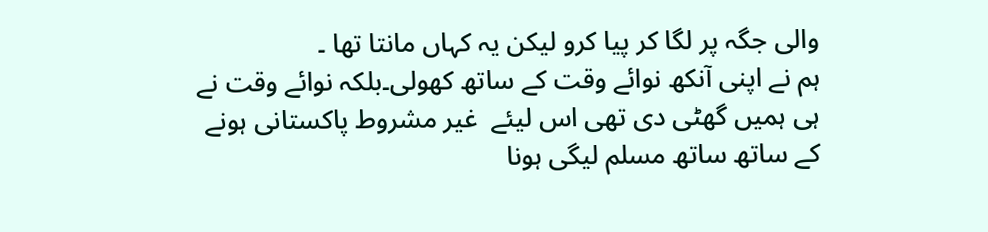والی جگہ پر لگا کر پیا کرو لیکن یہ کہاں مانتا تھا ۔
ہم نے اپنی آنکھ نوائے وقت کے ساتھ کھولی۔بلکہ نوائے وقت نے ہی ہمیں گھٹی دی تھی اس لیئے  غیر مشروط پاکستانی ہونے کے ساتھ ساتھ مسلم لیگی ہونا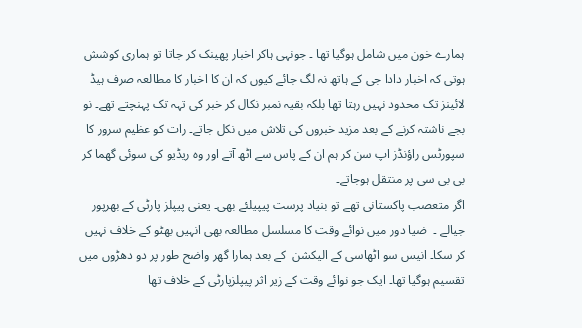ہمارے خون میں شامل ہوگیا تھا ۔ جونہی ہاکر اخبار پھینک کر جاتا تو ہماری کوشش ہوتی کہ اخبار دادا جی کے ہاتھ نہ لگ جائے کیوں کہ ان کا اخبار کا مطالعہ صرف ہیڈ لائینز تک محدود نہیں رہتا تھا بلکہ بقیہ نمبر نکال کر خبر کی تہہ تک پہنچتے تھے۔ نو بجے ناشتہ کرنے کے بعد مزید خبروں کی تلاش میں نکل جاتے۔ رات کو عظیم سرور کا سپورٹس راؤنڈز اپ سن کر ہم ان کے پاس سے اٹھ آتے اور وہ ریڈیو کی سوئی گھما کر بی بی سی پر منتقل ہوجاتے۔
اگر متعصب پاکستانی تھے تو بنیاد پرست پیپیلئے بھی۔ یعنی پیپلز پارٹی کے بھرپور جیالے ۔  ضیا دور میں نوائے وقت کا مسلسل مطالعہ بھی انہیں بھٹو کے خلاف نہیں کر سکا۔ انیس سو اٹھاسی کے الیکشن  کے بعد ہمارا گھر واضح طور پر دو دھڑوں میں تقسیم ہوگیا تھا۔ ایک جو نوائے وقت کے زیر اثر پیپلزپارٹی کے خلاف تھا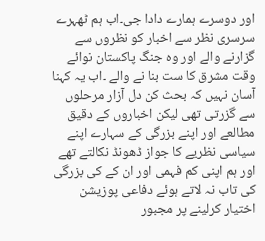اور دوسرے ہمارے دادا جی۔اب ہم ٹھہرے سرسری نظر سے اخبار کو نظروں سے گزارنے والے اور وہ جنگ پاکستان نوائے وقت مشرق کا ست بنا نے والے ۔اب یہ کہنا آسان نہیں کہ بحث کن دل آزار مرحلوں سے گزرتی تھی لیکن اخباروں کے دقیق مطالعے اور اپنے بزرگی کے سہارے اپنے سیاسی نظریے کا جواز ڈھونڈ نکالتے تھے اور ہم اپنی کم فہمی اور ان کے کی بزرگی کی تاب نہ لاتے ہوئے دفاعی پوزیشن اختیار کرلینے پر مجبور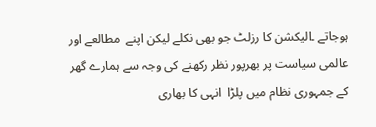ہوجاتے ۔الیکشن کا رزلٹ جو بھی نکلے لیکن اپنے  مطالعے اور عالمی سیاست پر بھرپور نظر رکھنے کی وجہ سے ہمارے گھر کے جمہوری نظام میں پلڑا  انہی کا بھاری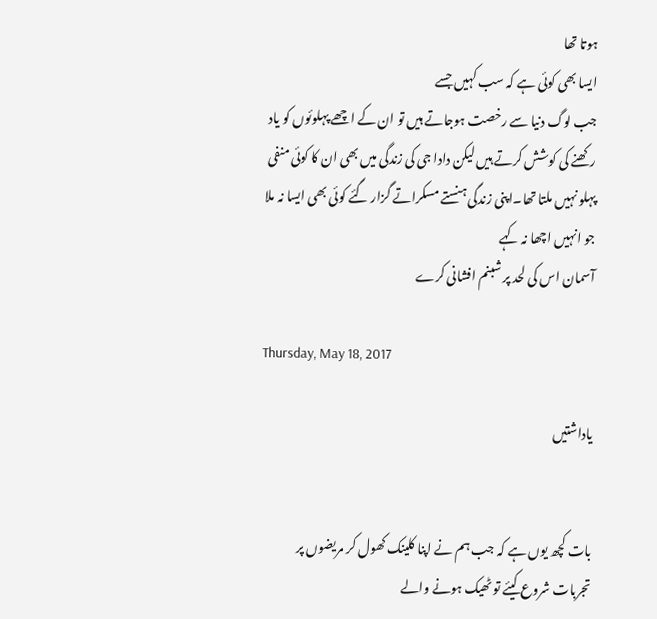ہوتا تھا
ایسا بھی کوئی ہے کہ سب کہیں جسے
جب لوگ دنیا سے رخصت ہوجاتے ہیں تو ان کے اچھے پہلوئوں کو یاد رکھنے کی کوشش کرتے ہیں لیکن دادا جی کی زندگی میں بھی ان کا کوئی منفی پہلو نہیں ملتا تھا۔اپنی زندگی ہنستے مسکراتے گزار گئے کوئی بھی ایسا نہ ملا جو انہیں اچھا نہ کہے
آسمان اس کی لحد پر شبنم افشانی کرے

Thursday, May 18, 2017

یاداشتیں


بات کچھ یوں ہے کہ جب ہم نے اپنا کلینک کھول کر مریضوں پر تجربات شروع کیئے تو ٹھیک ہونے والے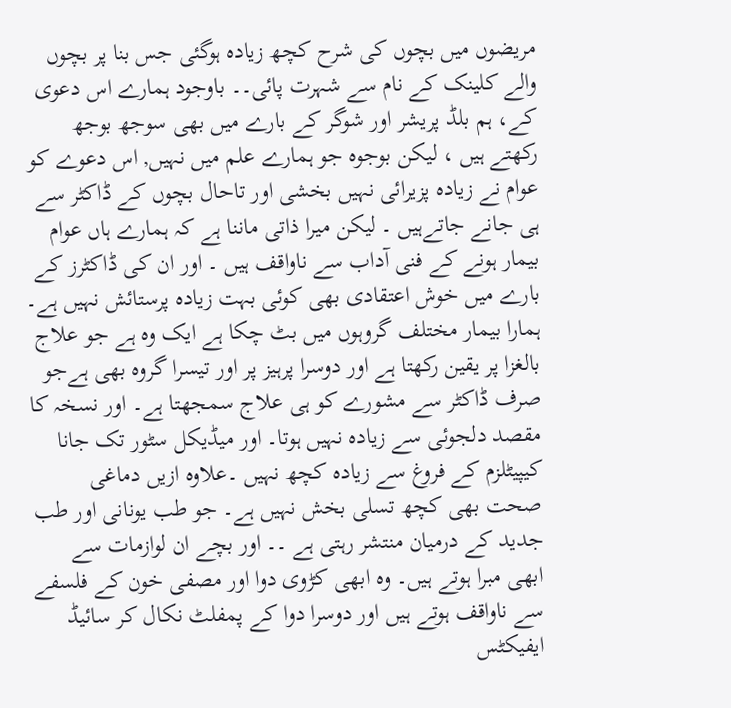مریضوں میں بچوں کی شرح کچھ زیادہ ہوگئی جس بنا پر بچوں والے کلینک کے نام سے شہرت پائی۔۔ باوجود ہمارے اس دعوی کے، ہم بلڈ پریشر اور شوگر کے بارے میں بھی سوجھ بوجھ رکھتے ہیں ، لیکن بوجوہ جو ہمارے علم میں نہیں, اس دعوے کو عوام نے زیادہ پزیرائی نہیں بخشی اور تاحال بچوں کے ڈاکٹر سے ہی جانے جاتےہیں ۔ لیکن میرا ذاتی ماننا ہے کہ ہمارے ہاں عوام بیمار ہونے کے فنی آداب سے ناواقف ہیں ۔ اور ان کی ڈاکٹرز کے بارے میں خوش اعتقادی بھی کوئی بہت زیادہ پرستائش نہیں ہے۔ ہمارا بیمار مختلف گروہوں میں بٹ چکا ہے ایک وہ ہے جو علاج بالغزا پر یقین رکھتا ہے اور دوسرا پرہیز پر اور تیسرا گروہ بھی ہےجو صرف ڈاکٹر سے مشورے کو ہی علاج سمجھتا ہے۔ اور نسخہ کا مقصد دلجوئی سے زیادہ نہیں ہوتا۔ اور میڈیکل سٹور تک جانا کیپیٹلزم کے فروغ سے زیادہ کچھ نہیں ۔علاوہ ازیں دماغی صحت بھی کچھ تسلی بخش نہیں ہے۔ جو طب یونانی اور طب جدید کے درمیان منتشر رہتی ہے ۔۔ اور بچے ان لوازمات سے ابھی مبرا ہوتے ہیں۔ وہ ابھی کڑوی دوا اور مصفی خون کے فلسفے سے ناواقف ہوتے ہیں اور دوسرا دوا کے پمفلٹ نکال کر سائیڈ ایفیکٹس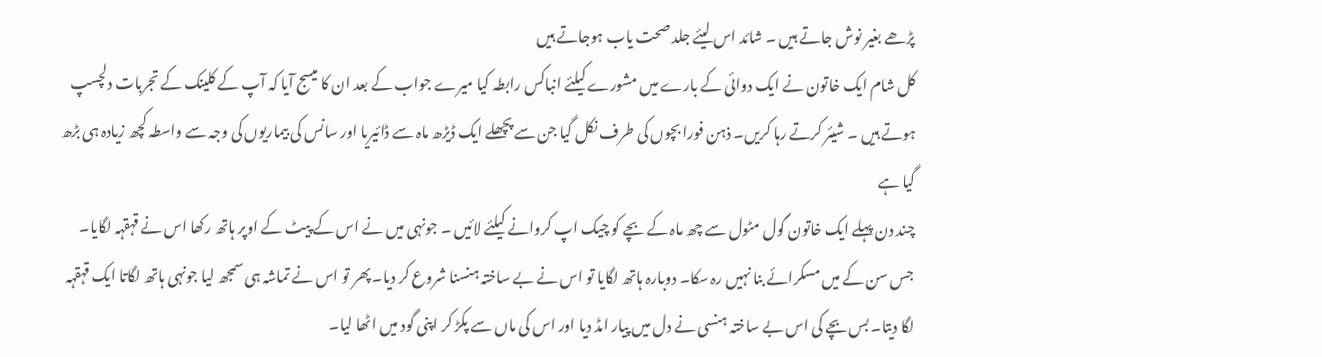پڑھے بغیر نوش جاتے ہیں ۔ شائد اس لیئے جلد صحت یاب ہوجاتے ہیں
کل شام ایک خاتون نے ایک دوائی کے بارے میں مشورے کیلئے انباکس رابطہ کیا میرے جواب کے بعد ان کا میسج آیا کہ آپ کے کلینک کے تجربات دلچسپ ہوتے ہیں ۔ شیئر کرتے رہا کریں۔ ذہن فورا بچوں کی طرف نکل گیا جن سے پچھلے ایک ڈیڑھ ماہ سے ڈائیریا اور سانس کی بیماریوں کی وجہ سے واسطہ کچھ زیادہ ہی بڑھ گیا ہے
چند دن پہلے ایک خاتون گول مٹول سے چھ ماہ کے بچے کو چیک اپ کروانے کیلئے لائیں ۔ جونہی میں نے اس کے پیٹ کے اوپر ہاتھ رکھا اس نے قہقہہ لگایا۔ جس سن کے میں مسکرائے بنا نہیں رہ سکا۔ دوبارہ ہاتھ لگایا تو اس نے بے ساختہ ہنسنا شروع کر دیا۔ پھر تو اس نے تماشہ ہی سمجھ لیا جونہی ہاتھ لگاتا ایک قہقہہ لگا دیتا۔ بس بچے کی اس بے ساختہ ہنسی نے دل میں پیار امڈ دیا اور اس کی ماں سے پکڑ کر اپنی گود میں اٹھا لیا۔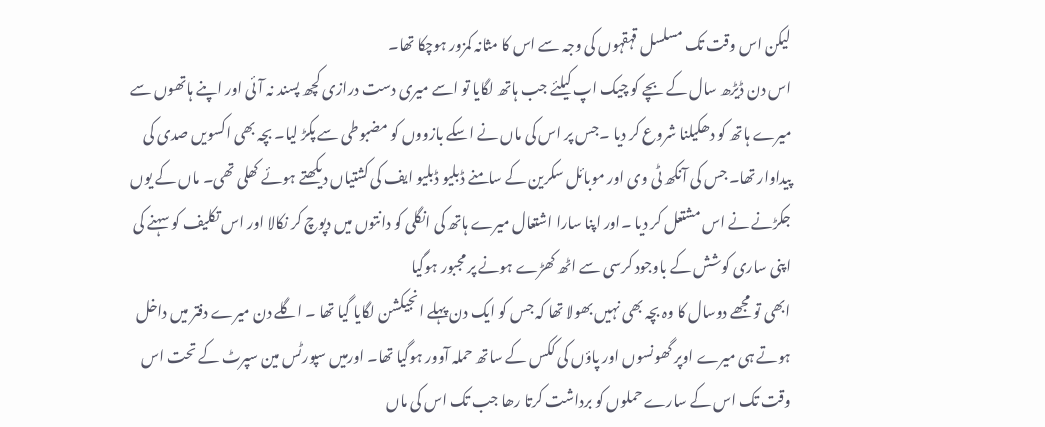لیکن اس وقت تک مسلسل قہقہوں کی وجہ سے اس کا مثانہ کمزور ہوچکا تھا۔
اس دن ڈیڑھ سال کے بچے کو چیک اپ کیلئے جب ہاتھ لگایا تو اسے میری دست درازی کچھ پسند نہ آئی اور اپنے ہاتھوں سے میرے ہاتھ کو دھکیلنا شروع کر دیا ۔جس پر اس کی ماں نے اسکے بازووں کو مضبوطی سے پکڑ لیا۔ بچہ بھی اکسویں صدی کی پیداوار تھا۔ جس کی آنکھ ٹی وی اور موبائل سکرین کے سامنے ڈبلیو ڈبلیو ایف کی کشتیاں دیکھتے ہوئے کھلی تھی۔ ماں کے یوں جکڑنے نے اس مشتعل کر دیا ۔اور اپنا سارا اشتعال میرے ہاتھ کی انگلی کو دانتوں میں دپوچ کر نکالا اور اس تکلیف کو سہنے کی اپنی ساری کوشش کے باوجود کرسی سے اٹھ کھڑے ہونے پر مجبور ہوگیا
ابھی تو مجھے دوسال کا وہ بچہ بھی نہیں بھولا تھا کہ جس کو ایک دن پہلے انجیکشن لگایا گیا تھا ۔ اگلے دن میرے دفتر میں داخل ہوتے ہی میرے اوپر گھونسوں اور پاؤں کی ککس کے ساتھ حملہ آوور ہوگیا تھا۔ اورمیں سپورٹس مین سپرٹ کے تحت اس وقت تک اس کے سارے حملوں کو برداشت کرتا رھا جب تک اس کی ماں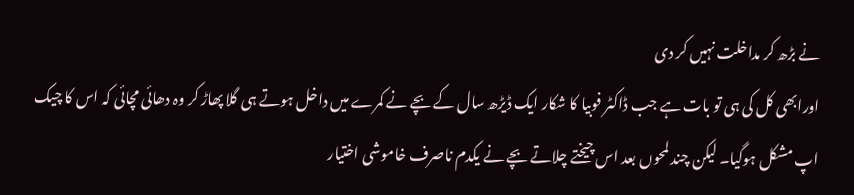نے بڑھ کر مداخلت نہیں کر دی
اورابھی کل کی ہی تو بات ہے جب ڈاکٹر فوبیا کا شکار ایک ڈیڑھ سال کے بچے نے کمرے میں داخل ہوتے ہی گلا پھاڑ کر وہ دھائی مچائی کہ اس کا چیک اپ مشکل ہوگیا۔ لیکن چند لمحوں بعد اس چیختے چلاتے بچے نے یکدم ناصرف خاموشی اختیار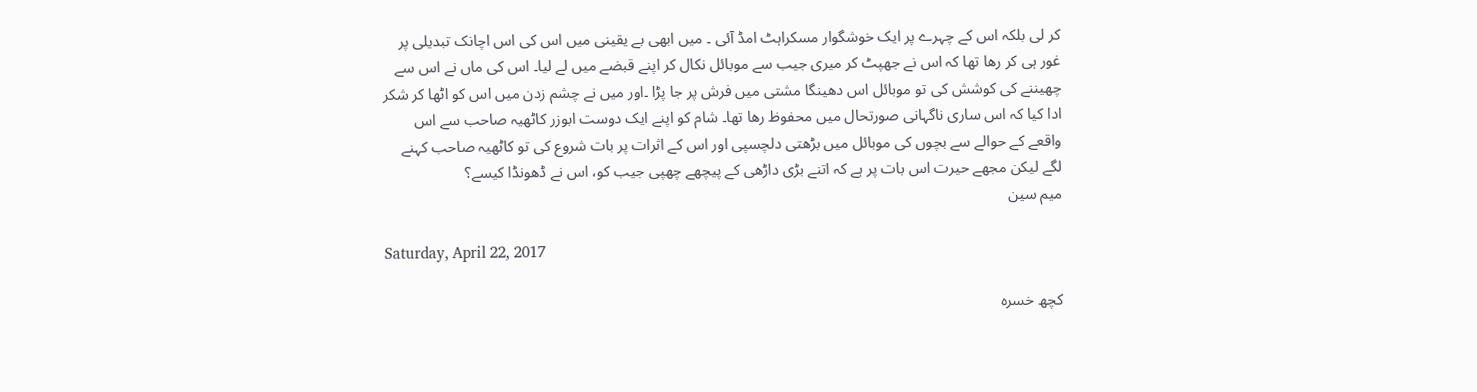کر لی بلکہ اس کے چہرے پر ایک خوشگوار مسکراہٹ امڈ آئی ۔ میں ابھی بے یقینی میں اس کی اس اچانک تبدیلی پر غور ہی کر رھا تھا کہ اس نے جھپٹ کر میری جیب سے موبائل نکال کر اپنے قبضے میں لے لیا۔ اس کی ماں نے اس سے چھیننے کی کوشش کی تو موبائل اس دھینگا مشتی میں فرش پر جا پڑا ۔اور میں نے چشم زدن میں اس کو اٹھا کر شکر ادا کیا کہ اس ساری ناگہانی صورتحال میں محفوظ رھا تھا۔ شام کو اپنے ایک دوست ابوزر کاٹھیہ صاحب سے اس واقعے کے حوالے سے بچوں کی موبائل میں بڑھتی دلچسپی اور اس کے اثرات پر بات شروع کی تو کاٹھیہ صاحب کہنے لگے لیکن مجھے حیرت اس بات پر ہے کہ اتنے بڑی داڑھی کے پیچھے چھپی جیب کو، اس نے ڈھونڈا کیسے؟
میم سین

Saturday, April 22, 2017

کچھ خسرہ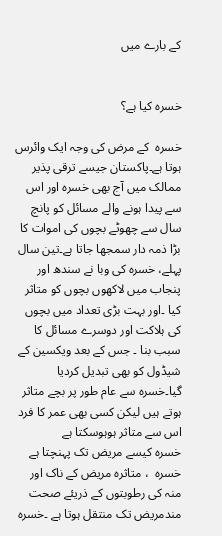کے بارے میں


خسرہ کیا ہے؟

خسرہ  کے مرض کی وجہ ایک وائرس ہوتا ہے۔پاکستان جیسے ترقی پذیر ممالک میں آج بھی خسرہ اور اس سے پیدا ہونے والے مسائل کو پانچ سال سے چھوٹے بچوں کی اموات کا  بڑا ذمہ دار سمجھا جاتا ہے۔تین سال پہلے، خسرہ کی وبا نے سندھ اور پنجاب میں لاکھوں بچوں کو متاثر کیا ۔اور بہت بڑی تعداد میں بچوں کی ہلاکت اور دوسرے مسائل کا سبب بنا ۔ جس کے بعد ویکسین کے شیڈول کو بھی تبدیل کردیا گیا۔خسرہ سے عام طور پر بچے متاثر ہوتے ہیں لیکن کسی بھی عمر کا فرد اس سے متاثر ہوہوسکتا ہے
خسرہ کیسے مریض تک پہنچتا ہے
خسرہ  ، متاثرہ مریض کے ناک اور منہ کی رطوبتوں کے ذریئے صحت مندمریض تک منتقل ہوتا ہے ۔خسرہ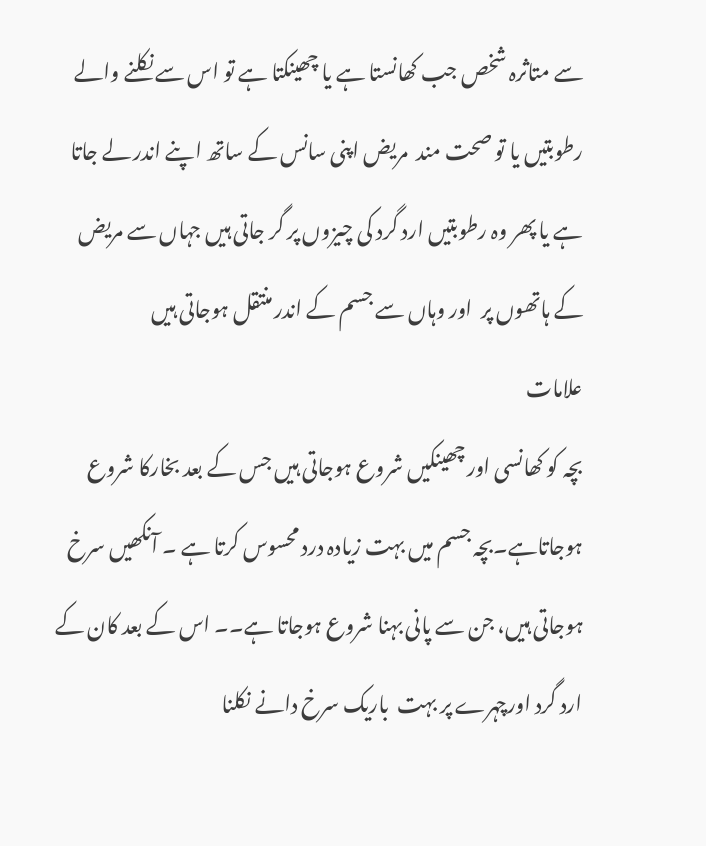سے متاثرہ شخص جب کھانستا ہے یا چھینکتا ہے تو اس سے نکلنے والے رطوبتیں یا تو صحت مند  مریض اپنی سانس کے ساتھ اپنے اندر لے جاتا ہے یا پھر وہ رطوبتیں ارد گرد کی چیزوں پر گر جاتی ہیں جہاں سے مریض کے ہاتھوں پر  اور وہاں سے جسم کے اندر منتقل ہوجاتی ہیں
علامات
بچہ کو کھانسی اور چھینکیں شروع ہوجاتی ہیں جس کے بعد بخارکا شروع ہوجاتاہے۔بچہ جسم میں بہت زیادہ درد محسوس کرتا ہے ۔ آنکھیں سرخ ہوجاتی ہیں، جن سے پانی بہنا شروع ہوجاتا ہے۔۔ اس کے بعد کان کے ارد گرد اورچہرے پر بہت  باریک سرخ دانے نکلنا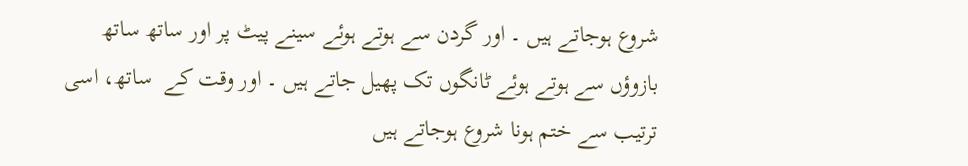شروع ہوجاتے ہیں ۔ اور گردن سے ہوتے ہوئے سینے پیٹ پر اور ساتھ ساتھ بازوؤں سے ہوتے ہوئے ٹانگوں تک پھیل جاتے ہیں ۔ اور وقت کے  ساتھ، اسی ترتیب سے ختم ہونا شروع ہوجاتے ہیں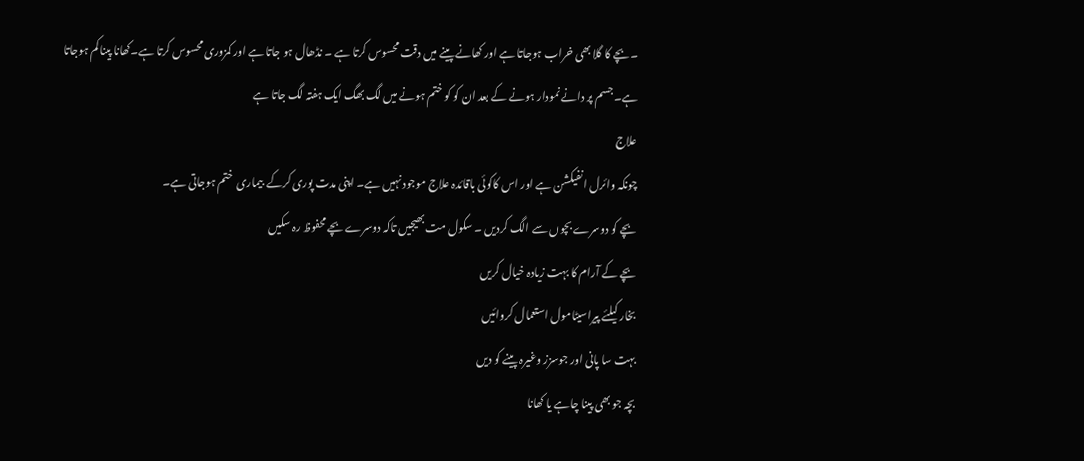۔ بچے کا گلا بھی خراب ہوجاتا ہے اور کھانے پینے میں دقت محسوس کرتا ہے ۔ نڈھال ہو جاتا ہے اور کمزوری محسوس کرتا ہے۔کھانا پینا کم ہوجاتا ہے۔جسم پر دانے نمودار ہونے کے بعد ان کو کو ختم ہونے میں لگ بھگ ایک ہفتہ لگ جاتا ہے
علاج
چونکہ وائرل انفیکشن ہے اور اس کاکوئی باقائدہ علاج موجود نہیں ہے۔ اپنی مدت پوری کرکے  بیماری  ختم ہوجاتی ہے۔
بچے کو دوسرے بچوں سے الگ کردیں ۔ سکول مت بھیجیں تاکہ دوسرے بچے محفوظ رہ سکیں
بچے کے آرام کا بہت زیادہ خیال کریں
بخار کیلئے پیراسیٹامول استعمال کروائیں
بہت سا پانی اور جوسزز وغیرہ پینے کو دیں
بچہ جو بھی پینا چاہے یا کھانا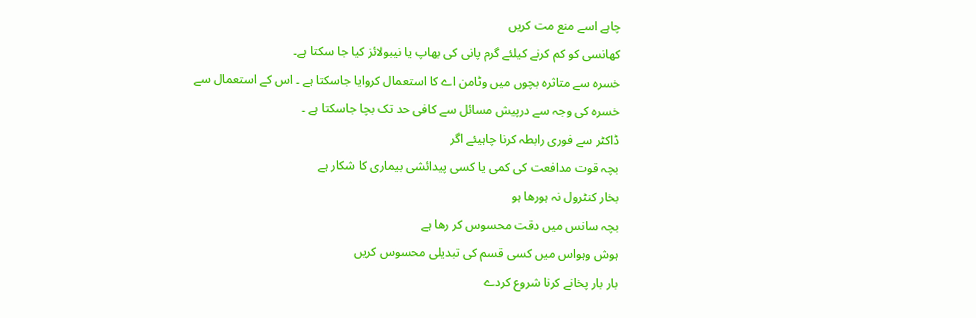چاہے اسے منع مت کریں
کھانسی کو کم کرنے کیلئے گرم پانی کی بھاپ یا نیبولائز کیا جا سکتا ہے۔
خسرہ سے متاثرہ بچوں میں وٹامن اے کا استعمال کروایا جاسکتا ہے ۔ اس کے استعمال سے خسرہ کی وجہ سے درپیش مسائل سے کافی حد تک بچا جاسکتا ہے ۔
ڈاکٹر سے فوری رابطہ کرنا چاہیئے اگر
بچہ قوت مدافعت کی کمی یا کسی پیدائشی بیماری کا شکار ہے
بخار کنٹرول نہ ہورھا ہو
بچہ سانس میں دقت محسوس کر رھا ہے
ہوش وہواس میں کسی قسم کی تبدیلی محسوس کریں
بار بار پخانے کرنا شروع کردے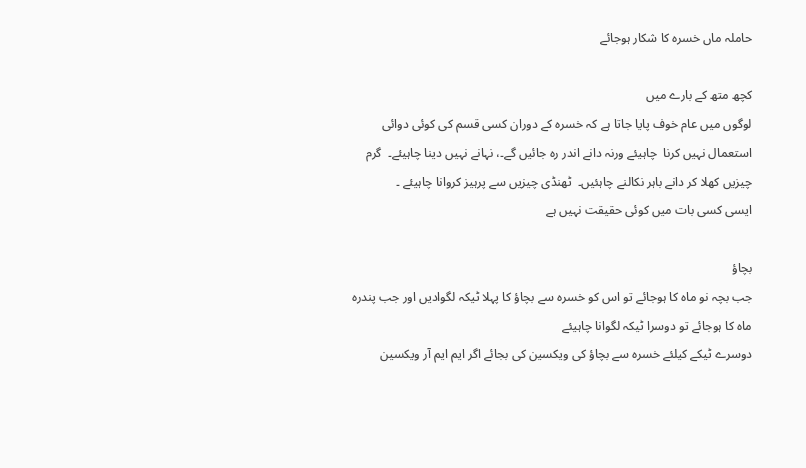حاملہ ماں خسرہ کا شکار ہوجائے

کچھ متھ کے بارے میں
لوگوں میں عام خوف پایا جاتا ہے کہ خسرہ کے دوران کسی قسم کی کوئی دوائی استعمال نہیں کرنا  چاہیئے ورنہ دانے اندر رہ جائیں گے۔، نہانے نہیں دینا چاہیئے۔  گرم چیزیں کھلا کر دانے باہر نکالنے چاہئیں۔  ٹھنڈی چیزیں سے پرہیز کروانا چاہیئے ۔
ایسی کسی بات میں کوئی حقیقت نہیں ہے

بچاؤ
جب بچہ نو ماہ کا ہوجائے تو اس کو خسرہ سے بچاؤ کا پہلا ٹیکہ لگوادیں اور جب پندرہ ماہ کا ہوجائے تو دوسرا ٹیکہ لگوانا چاہیئے
دوسرے ٹیکے کیلئے خسرہ سے بچاؤ کی ویکسین کی بجائے اگر ایم ایم آر ویکسین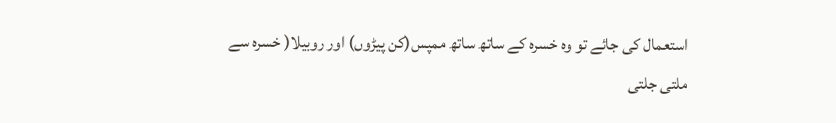استعمال کی جائے تو وہ خسرہ کے ساتھ ساتھ ممپس(کن پیڑوں) اور روبیلا( خسرہ سے ملتی جلتی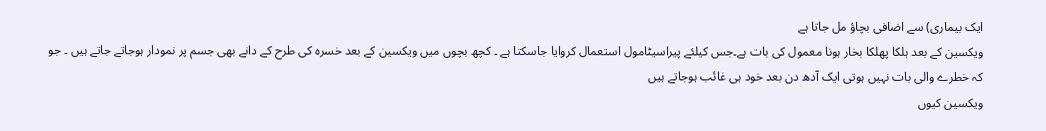ایک بیماری) سے اضافی بچاؤ مل جاتا ہے
ویکسین کے بعد ہلکا پھلکا بخار ہونا معمول کی بات ہے۔جس کیلئے پیراسیٹامول استعمال کروایا جاسکتا ہے ۔ کچھ بچوں میں ویکسین کے بعد خسرہ کی طرح کے دانے بھی جسم پر نمودار ہوجاتے جاتے ہیں ۔ جو کہ خطرے والی بات نہیں ہوتی ایک آدھ دن بعد خود ہی غائب ہوجاتے ہیں
ویکسین کیوں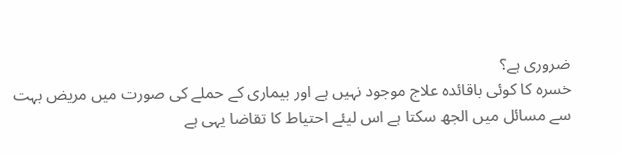ضروری ہے؟
خسرہ کا کوئی باقائدہ علاج موجود نہیں ہے اور بیماری کے حملے کی صورت میں مریض بہت سے مسائل میں الجھ سکتا ہے اس لیئے احتیاط کا تقاضا یہی ہے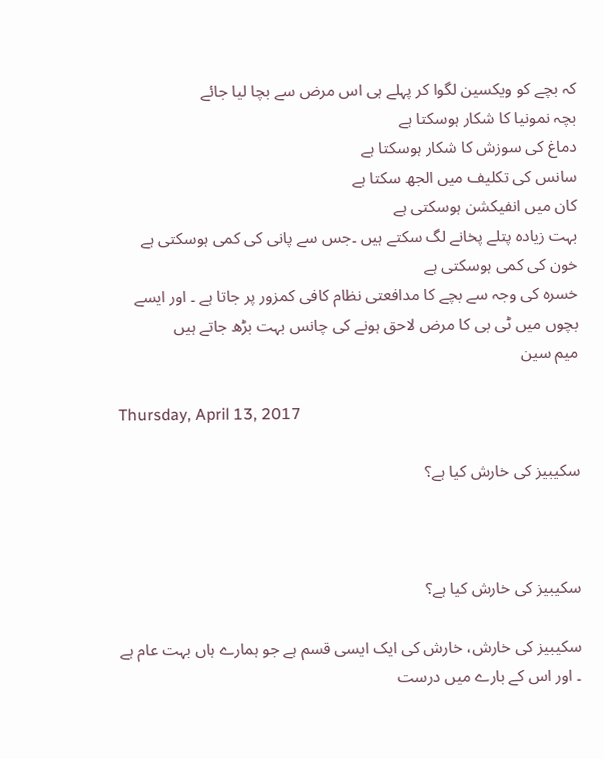کہ بچے کو ویکسین لگوا کر پہلے ہی اس مرض سے بچا لیا جائے
بچہ نمونیا کا شکار ہوسکتا ہے
دماغ کی سوزش کا شکار ہوسکتا ہے
سانس کی تکلیف میں الجھ سکتا ہے
کان میں انفیکشن ہوسکتی ہے
بہت زیادہ پتلے پخانے لگ سکتے ہیں ۔جس سے پانی کی کمی ہوسکتی ہے
خون کی کمی ہوسکتی ہے
خسرہ کی وجہ سے بچے کا مدافعتی نظام کافی کمزور پر جاتا ہے ۔ اور ایسے بچوں میں ٹی بی کا مرض لاحق ہونے کی چانس بہت بڑھ جاتے ہیں
میم سین

Thursday, April 13, 2017

سکیبیز کی خارش کیا ہے؟



سکیبیز کی خارش کیا ہے؟

سکیبیز کی خارش، خارش کی ایک ایسی قسم ہے جو ہمارے ہاں بہت عام ہے ۔ اور اس کے بارے میں درست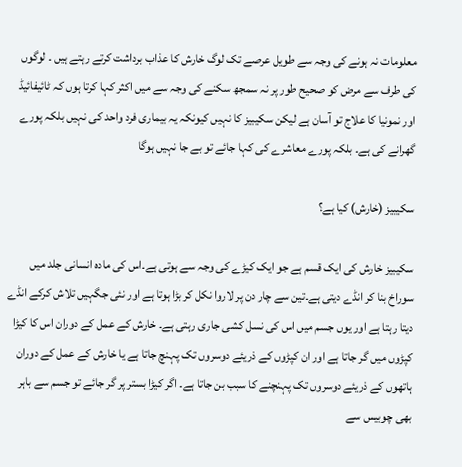معلومات نہ ہونے کی وجہ سے طویل عرصے تک لوگ خارش کا عذاب برداشت کرتے رہتے ہیں ۔ لوگوں کی طرف سے مرض کو صحیح طور پر نہ سمجھ سکنے کی وجہ سے میں اکثر کہا کرتا ہوں کہ ٹائیفائیڈ اور نمونیا کا علاج تو آسان ہے لیکن سکیبیز کا نہیں کیونکہ یہ بیماری فرد واحد کی نہیں بلکہ پورے گھرانے کی ہے۔ بلکہ پورے معاشرے کی کہا جائے تو بے جا نہیں ہوگا

سکیبیز (خارش) کیا ہے؟

سکیبیز خارش کی ایک قسم ہے جو ایک کیڑے کی وجہ سے ہوتی ہے۔اس کی مادہ انسانی جلد میں سوراخ بنا کر انڈے دیتی ہے۔تین سے چار دن پر لاروا نکل کر بڑا ہوتا ہے اور نئی جگہیں تلاش کرکے انڈے دیتا رہتا ہے اور یوں جسم میں اس کی نسل کشی جاری رہتی ہے۔ خارش کے عمل کے دوران اس کا کیڑا کپڑوں میں گر جاتا ہے اور ان کپڑوں کے ذریئے دوسروں تک پہنچ جاتا ہے یا خارش کے عمل کے دوران ہاتھوں کے ذریئے دوسروں تک پہنچنے کا سبب بن جاتا ہے۔ اگر کیڑا بستر پر گر جائے تو جسم سے باہر بھی چوبیس سے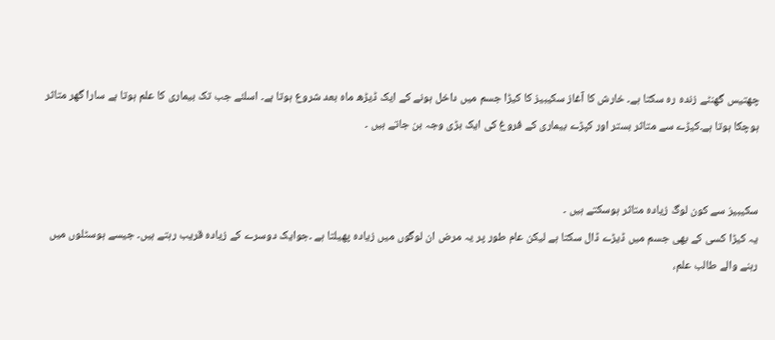چھتیس گھنٹے زندہ رہ سکتا ہے۔ خارش کا آغاز سکیبیز کا کیڑا جسم میں داخل ہونے کے ایک ڈیڑھ ماہ بعد شروع ہوتا ہے۔ اسلئے جب تک بیماری کا علم ہوتا ہے سارا گھر متاثر ہوچکا ہوتا ہے۔کیڑے سے متاثر بستر اور کپڑے بیماری کے فروغ کی ایک بڑی وجہ بن جاتے ہیں ۔


سکیبیز سے کون لوگ زیادہ متاثر ہوسکتے ہیں ۔
یہ کیڑا کسی کے بھی جسم میں ڈیڑے ڈال سکتا ہے لیکن عام طور پر یہ مرض ان لوگوں میں زیادہ پھیلتا ہے ۔جوایک دوسرے کے زیادہ قریب رہتے ہیں۔ جیسے ہوسٹلوں میں رہنے والے طالب علم،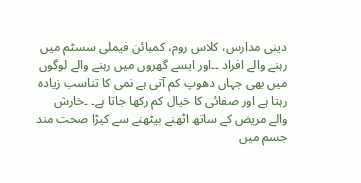دینی مدارس، کلاس روم، کمبائن فیملی سسٹم میں رہنے والے افراد ۔۔اور ایسے گھروں میں رہنے والے لوگوں میں بھی جہاں دھوپ کم آتی ہے نمی کا تناسب زیادہ رہتا ہے اور صفائی کا خیال کم رکھا جاتا ہے۔ ۔خارش والے مریض کے ساتھ اٹھنے بیٹھنے سے کیڑا صحت مند جسم میں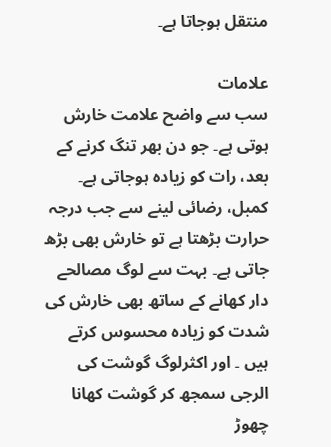منتقل ہوجاتا ہے۔

علامات
سب سے واضح علامت خارش ہوتی ہے۔ جو دن بھر تنگ کرنے کے بعد، رات کو زیادہ ہوجاتی ہے۔ کمبل، رضائی لینے سے جب درجہ حرارت بڑھتا ہے تو خارش بھی بڑھ جاتی ہے۔ بہت سے لوگ مصالحے دار کھانے کے ساتھ بھی خارش کی شدت کو زیادہ محسوس کرتے ہیں ۔ اور اکثرلوگ گوشت کی الرجی سمجھ کر گوشت کھانا چھوڑ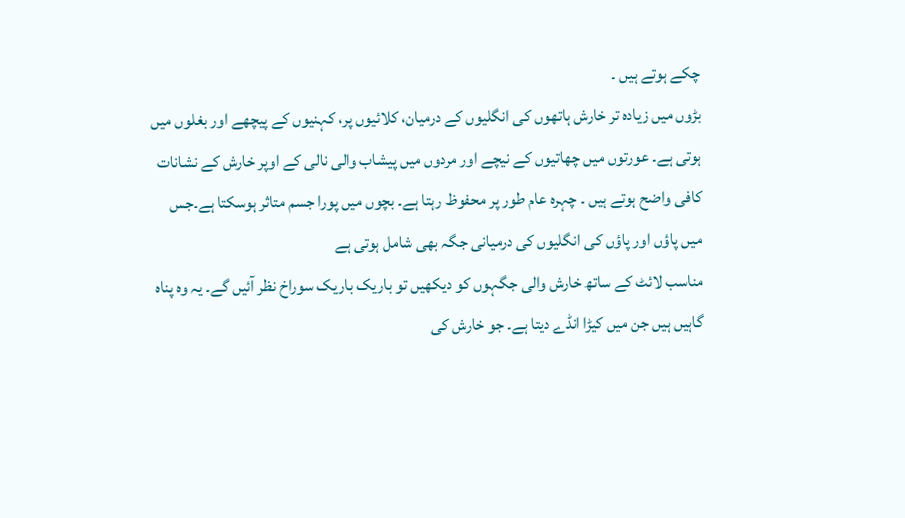چکے ہوتے ہیں ۔
بڑوں میں زیادہ تر خارش ہاتھوں کی انگلیوں کے درمیان، کلائیوں پر، کہنیوں کے پیچھے اور بغلوں میں ہوتی ہے۔ عورتوں میں چھاتیوں کے نیچے اور مردوں میں پیشاب والی نالی کے اوپر خارش کے نشانات کافی واضح ہوتے ہیں ۔ چہرہ عام طور پر محفوظ رہتا ہے۔ بچوں میں پورا جسم متاثر ہوسکتا ہے۔جس میں پاؤں اور پاؤں کی انگلیوں کی درمیانی جگہ بھی شامل ہوتی ہے
مناسب لائٹ کے ساتھ خارش والی جگہوں کو دیکھیں تو باریک باریک سوراخ نظر آئیں گے۔ یہ وہ پناہ گاہیں ہیں جن میں کیڑا انڈے دیتا ہے۔ جو خارش کی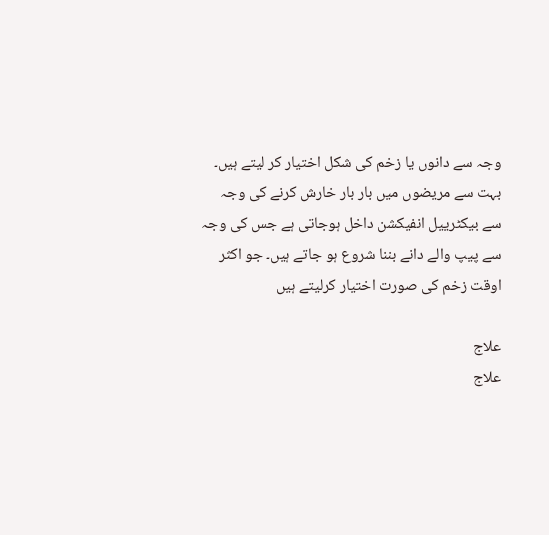وجہ سے دانوں یا زخم کی شکل اختیار کر لیتے ہیں۔
بہت سے مریضوں میں بار بار خارش کرنے کی وجہ سے بیکٹرییل انفیکشن داخل ہوجاتی ہے جس کی وجہ سے پیپ والے دانے بننا شروع ہو جاتے ہیں۔ جو اکثر اوقت زخم کی صورت اختیار کرلیتے ہیں

علاج
علاج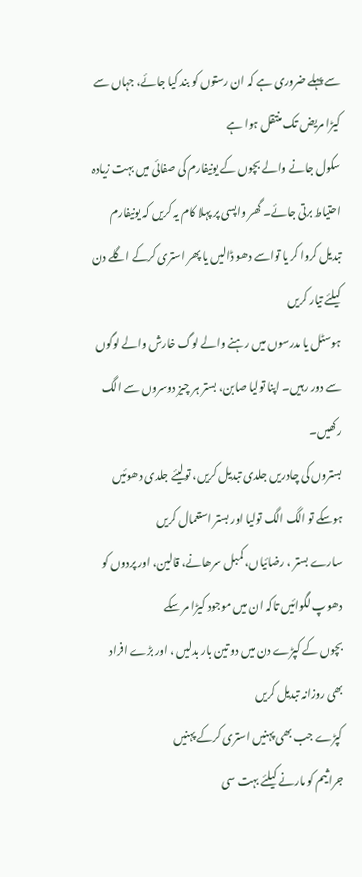سے پہلے ضروری ہے کہ ان رستوں کو بند کیا جائے، جہاں سے کیڑا مریض تک منتقل ہوا ہے
سکول جانے والے بچوں کے یونیفارم کی صفائی میں بہت زیادہ احتیاط برتی جائے۔ گھر واپسی پر پہلا کام یہ کریں کہ یونیفارم تبدیل کروا کر یا تواسے دھو ڈالیں یا پھر استری کرکے اگلے دن کیلئے تیار کریں
ہوسٹل یا مدرسوں میں رہنے والے لوگ خارش والے لوگوں سے دور رہیں۔ اپنا تولیا صابن، بستر ہر چیز دوسروں سے الگ رکھیں۔
بستروں کی چادریں جلدی تبدیل کریں، تولیئے جلدی دھوئیں ہوسکے تو الگ الگ تولیا اور بستر استعمال کریں
سارے بستر ، رضائیاں، کمبل سرھانے، قالین، اور پردوں کو دھوپ لگوائیں تاکہ ان میں موجود کیڑا مر سکے
بچوں کے کپڑے دن میں دو تین بار بدلیں ، اور بڑے افراد بھی روزانہ تبدیل کریں
کپڑے جب بھی پہنیں استری کرکے پہنیں
جراثیم کو مارنے کیلئے بہت سی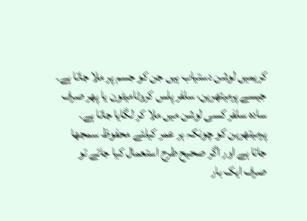کریمیں لوشن دستیاب ہیں جن کو جسم پر ملا جاتا ہے۔ جیسے پرمیتھرین، سلفر پلس کروٹامیٹون یا پھر صرف سادہ سلفر کسی لوشن میں ملا کر لگایا جاتا ہے۔
پرمیتھرین کو چونکہ ہر عمر کیلئے محفوظ سمجھا جاتا ہے اور اگر صحیح طرح استعمال کیا جائے تو صرف ایک بار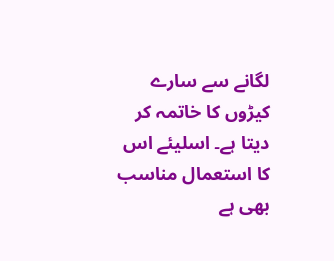لگانے سے سارے کیڑوں کا خاتمہ کر دیتا ہے۔ اسلیئے اس کا استعمال مناسب بھی ہے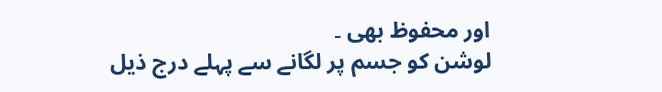اور محفوظ بھی ۔
لوشن کو جسم پر لگانے سے پہلے درج ذیل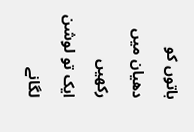باتوں کو دھیان میں رکھیں
ایک تو لوشن لگانے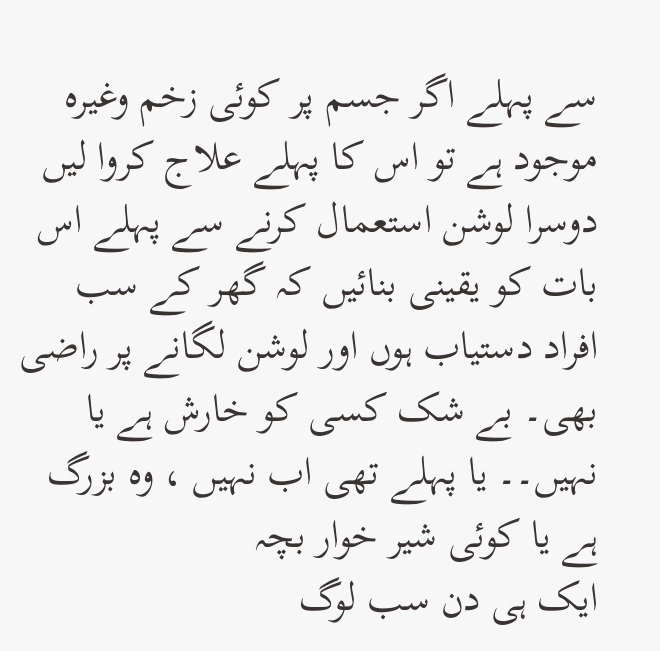سے پہلے اگر جسم پر کوئی زخم وغیرہ موجود ہے تو اس کا پہلے علاج کروا لیں
دوسرا لوشن استعمال کرنے سے پہلے اس بات کو یقینی بنائیں کہ گھر کے سب افراد دستیاب ہوں اور لوشن لگانے پر راضی بھی۔ بے شک کسی کو خارش ہے یا نہیں۔۔ یا پہلے تھی اب نہیں ، وہ بزرگ ہے یا کوئی شیر خوار بچہ
ایک ہی دن سب لوگ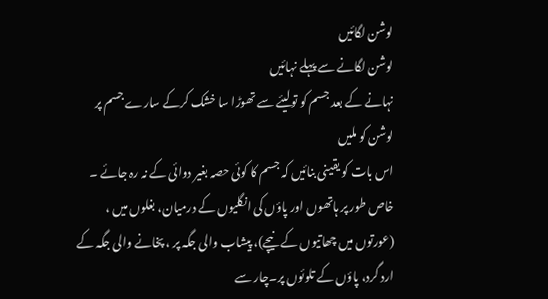لوشن لگائیں
لوشن لگانے سے پہلے نہائیں
نہانے کے بعد جسم کو تولیئے سے تھوڑا سا خشک کرکے سارے جسم پر لوشن کو ملیں
اس بات کو یقینی بنائیں کہ جسم کا کوئی حصہ بغیر دوائی کے نہ رہ جائے ۔ خاص طور پر ہاتھوں اور پاؤں کی انگلیوں کے درمیان، بغلوں میں ، (عورتوں میں چھاتیوں کے نیچے)، پیشاب والی جگہ پر ، پخانے والی جگہ کے ارد گرد، پاؤں کے تلوئوں پر۔چار سے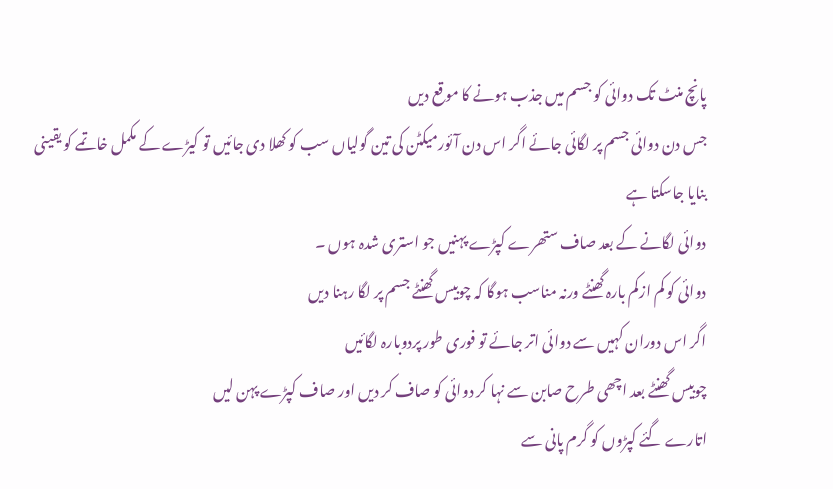پانچ منٹ تک دوائی کو جسم میں جذب ہونے کا موقع دیں
جس دن دوائی جسم پر لگائی جائے اگر اس دن آئورمیکٹن کی تین گولیاں سب کو کھلا دی جائیں تو کیڑے کے مکمل خاتمے کو یقینی بنایا جاسکتا ہے
دوائی لگانے کے بعد صاف ستھرے کپڑے پہنیں جو استری شدہ ہوں ۔
دوائی کو کم ازکم بارہ گھنٹے ورنہ مناسب ہوگا کہ چوبیس گھنٹے جسم پر لگا رہنا دیں
اگر اس دوران کہیں سے دوائی اتر جائے تو فوری طور پردوبارہ لگائیں
چوبیس گھنٹے بعد اچھی طرح صابن سے نہا کر دوائی کو صاف کر دیں اور صاف کپڑے پہن لیں
اتارے گئے کپڑوں کو گرم پانی سے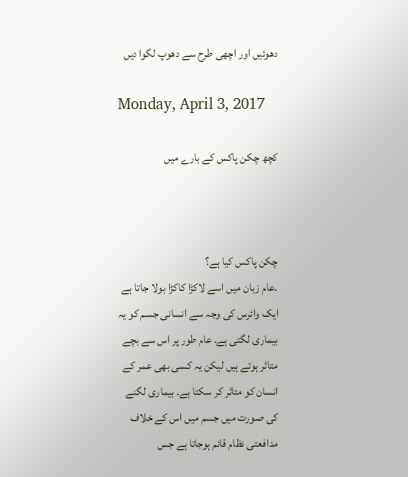دھوئیں اور اچھی طرح سے دھوپ لگوا دیں

Monday, April 3, 2017

کچھ چکن پاکس کے بارے میں



چکن پاکس کیا ہے؟
.عام زبان میں اسے لاکڑا کاکڑا بولا جاتا ہے
ایک وائرس کی وجہ سے انسانی جسم کو یہ بیماری لگتی ہے. عام طور پر اس سے بچے متاثر ہوتے ہیں لیکن یہ کسی بھی عمر کے انسان کو متاثر کر سکتا ہے۔ بیماری لگنے کی صورت میں جسم میں اس کے خلاف مدافعتی نظام قائم ہوجاتا ہے جس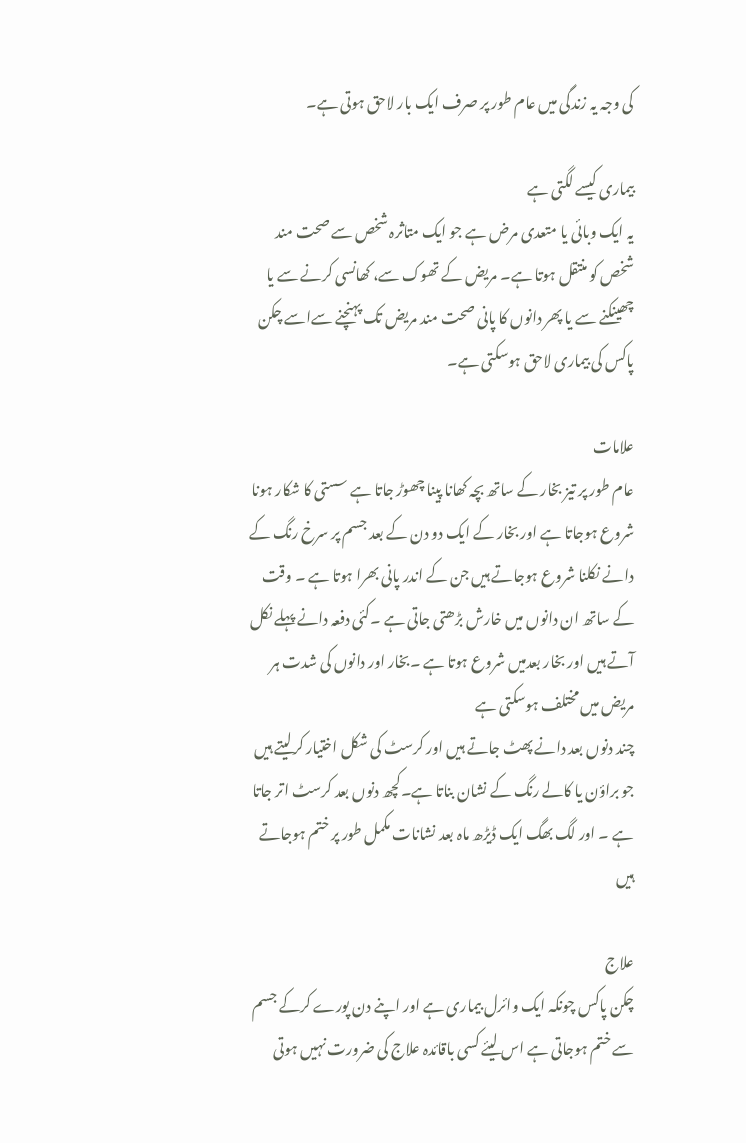کی وجہ یہ زندگی میں عام طور پر صرف ایک بار لاحق ہوتی ہے۔

بیماری کیسے لگتی ہے
یہ ایک وبائی یا متعدی مرض ہے جو ایک متاثرہ شخص سے صحت مند شخص کو منتقل ہوتا ہے۔ مریض کے تھوک سے، کھانسی کرنے سے یا چھینکنے سے یا پھر دانوں کا پانی صحت مند مریض تک پہنچنے سےاسے چکن پاکس کی بیماری لاحق ہوسکتی ہے۔

علامات
عام طور پر تیز بخار کے ساتھ بچہ کھانا پینا چھوڑ جاتا ہے سستی کا شکار ہونا شروع ہوجاتا ہے اور بخار کے ایک دو دن کے بعد جسم پر سرخ رنگ کے دانے نکلنا شروع ہوجاتے ہیں جن کے اندر پانی بھرا ہوتا ہے ۔ وقت کے ساتھ ان دانوں میں خارش بڑھتی جاتی ہے ۔کئی دفعہ دانے پہلے نکل آتے ہیں اور بخار بعدمیں شروع ہوتا ہے ۔بخار اور دانوں کی شدت ہر مریض میں مختلف ہوسکتی ہے
چند دنوں بعد دانے پھٹ جاتے ہیں اور کرسٹ کی شکل اختیار کرلیتے ہیں جو براؤن یا کالے رنگ کے نشان بناتا ہے۔کچھ دنوں بعد کرسٹ اتر جاتا ہے ۔ اور لگ بھگ ایک ڈیڑھ ماہ بعد نشانات مکمل طور پر ختم ہوجاتے ہیں

علاج
چکن پاکس چونکہ ایک وائرل بیماری ہے اور اپنے دن پورے کرکے جسم سے ختم ہوجاتی ہے اس لیئے کسی باقائدہ علاج کی ضرورت نہیں ہوتی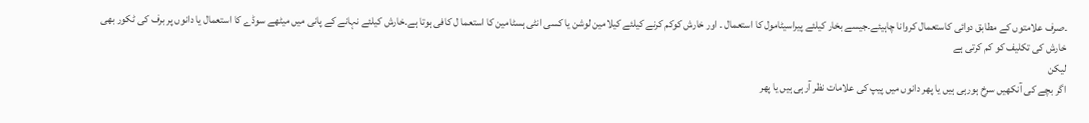۔صرف علامتوں کے مطابق دوائی کاستعمال کروانا چاہیئے۔جیسے بخار کیلئے پیراسیٹامول کا استعمال ۔ اور خارش کوکم کرنے کیلئے کیلامین لوشن یا کسی انٹی ہسٹامین کا استعما ل کافی ہوتا ہے۔خارش کیلئے نہانے کے پانی میں میٹھے سوڈے کا استعمال یا دانوں پر برف کی ٹکور بھی خارش کی تکلیف کو کم کرتی ہے
لیکن
اگر بچے کی آنکھیں سرخ ہورہی ہیں یا پھر دانوں میں پیپ کی علامات نظر آرہی ہیں یا پھر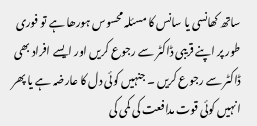ساتھ کھانسی یا سانس کا مسئلہ محسوس ہورھا ہے تو فوری طور پر اپنے قریبی ڈاکٹر سے رجوع کریں اور ایسے افراد بھی ڈاکٹر سے رجوع کریں ۔ جنہیں کوئی دل کا عارضہ ہے یا پھر انہیں کوئی قوت مدافعت کی کمی کی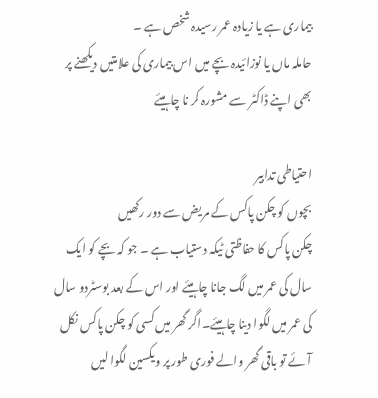بیماری ہے یا زیادہ عمر رسیدہ شخص ہے ۔
حاملہ ماں یا نوزائیدہ بچے میں اس بیماری کی علامتیں دیکھنے پر بھی اپنے ڈاکٹر سے مشورہ کر نا چاہیئے

احتیاطی تدابیر
بچوں کو چکن پاکس کے مریض سے دور رکھیں
چکن پاکس کا حفاظتی ٹیکہ دستیاب ہے ۔ جو کہ بچے کو ایک سال کی عمر میں لگ جانا چاہیئے اور اس کے بعد بوسٹردو سال کی عمر میں لگوا دینا چاہیئے۔اگر گھر میں کسی کو چکن پاکس نکل آئے تو باقی گھر والے فوری طور پر ویکسین لگوا لیں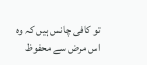تو کافی چانس ہیں کہ وہ اس مرض سے محفوظ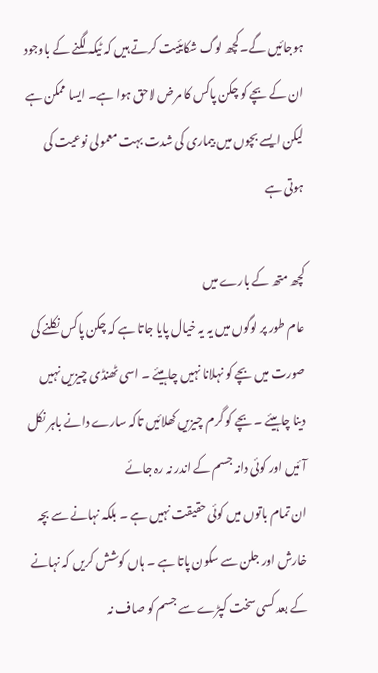ہوجائیں گے۔کچھ لوگ شکایئیت کرتے ہیں کہ ٹیکہ لگنے کے باوجود ان کے بچے کو چکن پاکس کا مرض لاحق ہوا ہے۔ ایسا ممکن ہے لیکن ایسے بچوں میں بیماری کی شدت بہت معمولی نوعیت کی ہوتی ہے

کچھ متھ کے بارے میں
عام طور پر لوگوں میں یہ یہ خیال پایا جاتا ہے کہ چکن پاکس نکلنے کی صورت میں بچے کو نہلانا نہیں چاہیئے ۔ اسی ٹھنڈی چیزیں نہیں دینا چاہیئے ۔ بچے کو گرم چیزیں کھلائیں تاکہ سارے دانے باہر نکل آئیں اور کوئی دانہ جسم کے اندر نہ رہ جائے
ان تمام باتوں میں کوئی حقیقت نہیں ہے ۔ بلکہ نہانے سے بچہ خارش اور جلن سے سکون پاتا ہے ۔ ہاں کوشش کریں کہ نہانے کے بعد کسی سخت کپڑے سے جسم کو صاف نہ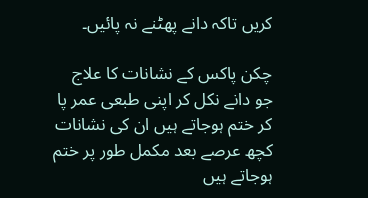کریں تاکہ دانے پھٹنے نہ پائیں۔

چکن پاکس کے نشانات کا علاج
جو دانے نکل کر اپنی طبعی عمر پا کر ختم ہوجاتے ہیں ان کی نشانات کچھ عرصے بعد مکمل طور پر ختم ہوجاتے ہیں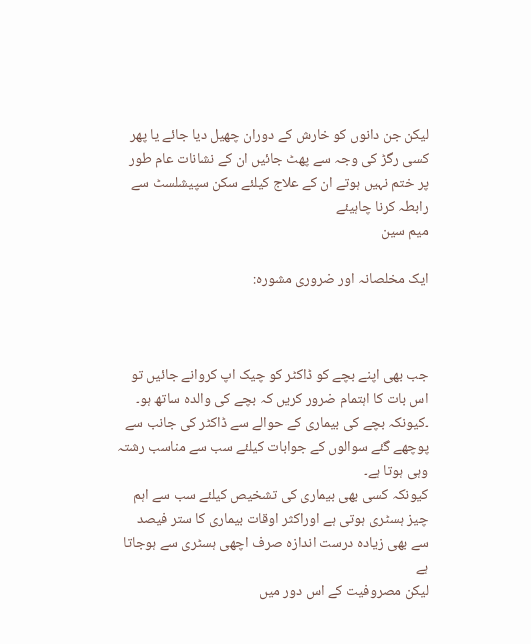لیکن جن دانوں کو خارش کے دوران چھیل دیا جائے یا پھر کسی رگڑ کی وجہ سے پھٹ جائیں ان کے نشانات عام طور پر ختم نہیں ہوتے ان کے علاج کیلئے سکن سپیشلسٹ سے رابطہ کرنا چاہیئے
میم سین

ایک مخلصانہ اور ضروری مشورہ:



جب بھی اپنے بچے کو ڈاکٹر کو چیک اپ کروانے جائیں تو اس بات کا اہتمام ضرور کریں کہ بچے کی والدہ ساتھ ہو۔ ۔کیونکہ بچے کی بیماری کے حوالے سے ڈاکٹر کی جانب سے پوچھے گئے سوالوں کے جوابات کیلئے سب سے مناسب رشتہ وہی ہوتا ہے۔
کیونکہ کسی بھی بیماری کی تشخیص کیلئے سب سے اہم چیز ہسٹری ہوتی ہے اوراکثر اوقات بیماری کا ستر فیصد سے بھی زیادہ درست اندازہ صرف اچھی ہسٹری سے ہوجاتا ہے
لیکن مصروفیت کے اس دور میں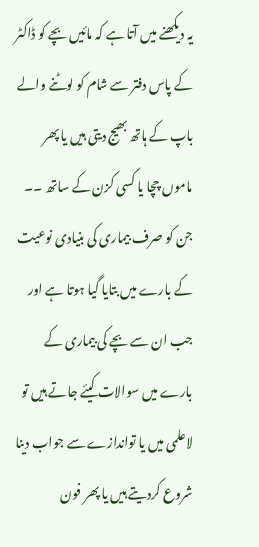یہ دیکھنے میں آتا ہے کہ مائیں بچے کو ڈاکٹر کے پاس دفتر سے شام کو لوٹنے والے باپ کے ہاتھ بھیج دیتی ہیں یا پھر ماموں چچا یا کسی کزن کے ساتھ ۔۔ جن کو صرف بیماری کی بنیادی نوعیت کے بارے میں بتایا گیا ہوتا ہے اور جب ان سے بچے کی بیماری کے بارے میں سوالات کیئے جاتے ہیں تو لاعلمی میں یا تواندازے سے جواب دینا شروع کردیتے ہیں یا پھر فون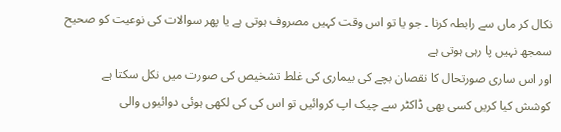نکال کر ماں سے رابطہ کرنا ۔ جو یا تو اس وقت کہیں مصروف ہوتی ہے یا پھر سوالات کی نوعیت کو صحیح سمجھ نہیں پا رہی ہوتی ہے
اور اس ساری صورتحال کا نقصان بچے کی بیماری کی غلط تشخیص کی صورت میں نکل سکتا ہے
کوشش کیا کریں کسی بھی ڈاکٹر سے چیک اپ کروائیں تو اس کی کی لکھی ہوئی دوائیوں والی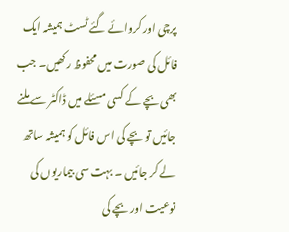پرچی اور کروائے گئے ٹسٹ ہمیشہ ایک فائل کی صورت میں محفوظ رکھیں۔ جب بھی بچے کے کسی مسئلے میں ڈاکٹر سے ملنے جائیں تو بچے کی اس فائل کو ہمیشہ ساتھ لے کر جائیں ۔ بہت سی بیماریوں کی نوعیت اور بچے کی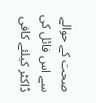صحت کے حوالے سے اس فائل کی ڈاکٹر کیلئے کافی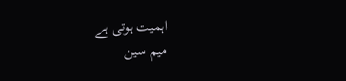اہمیت ہوتی ہے
میم سین